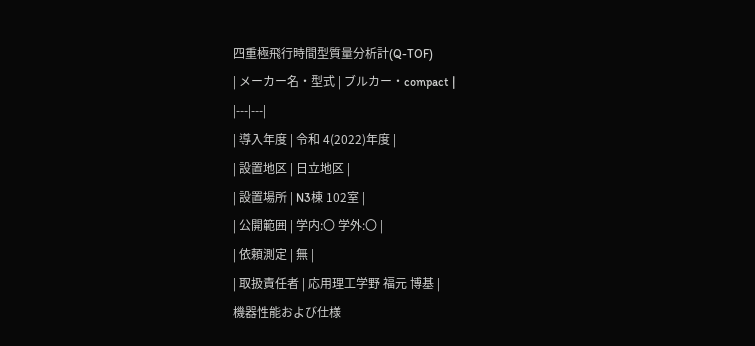四重極飛行時間型質量分析計(Q-TOF)
| メーカー名・型式 | ブルカー・compact |
|---|---|
| 導入年度 | 令和 4(2022)年度 |
| 設置地区 | 日立地区 |
| 設置場所 | N3棟 102室 |
| 公開範囲 | 学内:〇 学外:〇 |
| 依頼測定 | 無 |
| 取扱責任者 | 応用理工学野 福元 博基 |
機器性能および仕様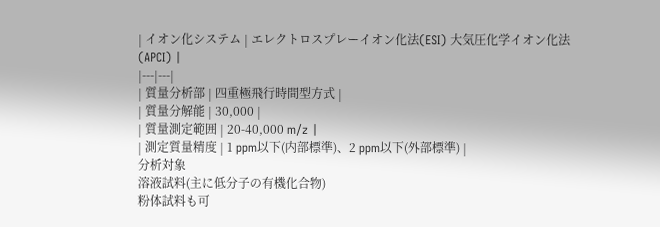| イオン化システム | エレクトロスプレーイオン化法(ESI) 大気圧化学イオン化法(APCI) |
|---|---|
| 質量分析部 | 四重極飛行時間型方式 |
| 質量分解能 | 30,000 |
| 質量測定範囲 | 20-40,000 m/z |
| 測定質量精度 | 1 ppm以下(内部標準)、2 ppm以下(外部標準) |
分析対象
溶液試料(主に低分子の有機化合物)
粉体試料も可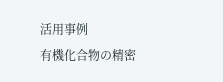活用事例
有機化合物の精密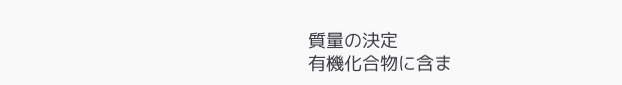質量の決定
有機化合物に含ま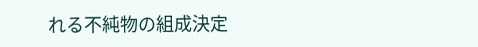れる不純物の組成決定